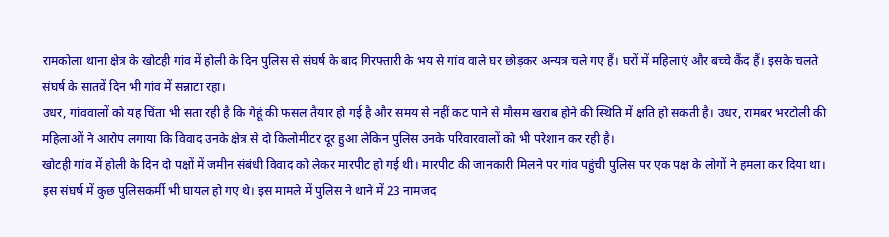रामकोला थाना क्षेत्र के खोटही गांव में होली के दिन पुलिस से संघर्ष के बाद गिरफ्तारी के भय से गांव वाले घर छोड़कर अन्यत्र चले गए हैं। घरों में महिलाएं और बच्चे कैंद हैं। इसके चलते संघर्ष के सातवें दिन भी गांव में सन्नाटा रहा।
उधर, गांववालों को यह चिंता भी सता रही है कि गेहूं की फसल तैयार हो गई है और समय से नहीं कट पाने से मौसम खराब होने की स्थिति में क्षति हो सकती है। उधर, रामबर भरटोली की महिलाओं ने आरोप लगाया कि विवाद उनके क्षेत्र से दो किलोमीटर दूर हुआ लेकिन पुलिस उनके परिवारवालों को भी परेशान कर रही है।
खोटही गांव में होली के दिन दो पक्षों में जमीन संबंधी विवाद को लेकर मारपीट हो गई थी। मारपीट की जानकारी मिलने पर गांव पहुंची पुलिस पर एक पक्ष के लोगों ने हमला कर दिया था। इस संघर्ष में कुछ पुलिसकर्मी भी घायल हो गए थे। इस मामले में पुलिस ने थाने में 23 नामजद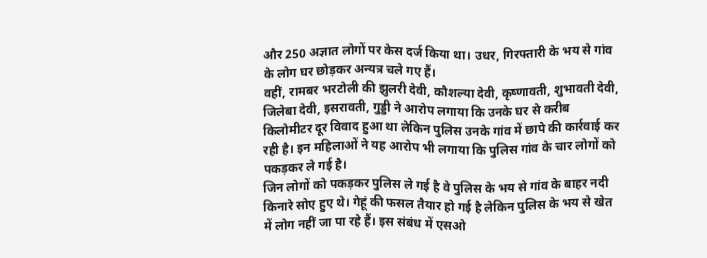और 250 अज्ञात लोगों पर केस दर्ज किया था। उधर, गिरफ्तारी के भय से गांव के लोग घर छोड़कर अन्यत्र चले गए हैं।
वहीं, रामबर भरटोली की झुलरी देवी, कौशल्या देवी, कृष्णावती, शुभावती देवी, जिलेबा देवी, इसरावती, गुड्डी ने आरोप लगाया कि उनके घर से करीब किलोमीटर दूर विवाद हुआ था लेकिन पुलिस उनके गांव में छापे की कार्रवाई कर रही है। इन महिलाओं ने यह आरोप भी लगाया कि पुलिस गांव के चार लोगों को पकड़कर ले गई है।
जिन लोगों को पकड़कर पुलिस ले गई है वे पुलिस के भय से गांव के बाहर नदी किनारे सोए हुए थे। गेहूं की फसल तैयार हो गई है लेकिन पुलिस के भय से खेत में लोग नहीं जा पा रहे हैं। इस संबंध में एसओ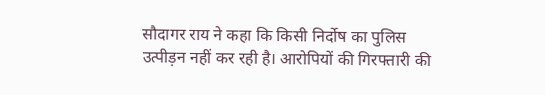सौदागर राय ने कहा कि किसी निर्दोष का पुलिस उत्पीड़न नहीं कर रही है। आरोपियों की गिरफ्तारी की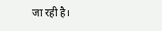जा रही है।